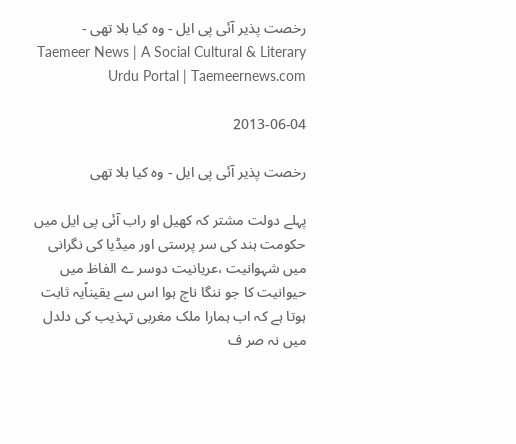رخصت پذیر آئی پی ایل - وہ کیا بلا تھی - Taemeer News | A Social Cultural & Literary Urdu Portal | Taemeernews.com

2013-06-04

رخصت پذیر آئی پی ایل - وہ کیا بلا تھی

پہلے دولت مشتر کہ کھیل او راب آئی پی ایل میں حکومت ہند کی سر پرستی اور میڈیا کی نگرانی میں شہوانیت ،عریانیت دوسر ے الفاظ میں حیوانیت کا جو ننگا ناچ ہوا اس سے یقیناًیہ ثابت ہوتا ہے کہ اب ہمارا ملک مغربی تہذیب کی دلدل میں نہ صر ف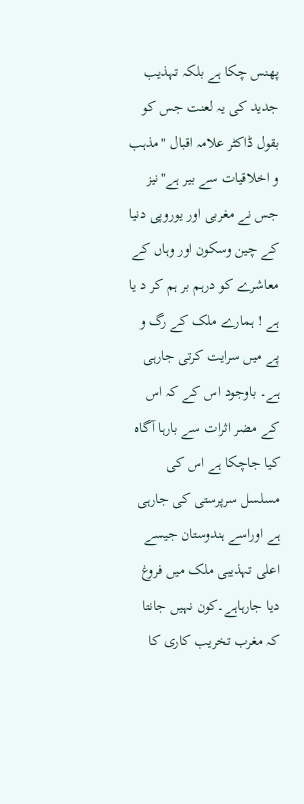پھنس چکا ہے بلکہ تہذیب جدید کی یہ لعنت جس کو بقول ڈاکٹر علامہ اقبال "مذہب و اخلاقیات سے بیر ہے"نیز جس نے مغربی اور یوروپی دنیا کے چین وسکون اور وہاں کے معاشرے کو درہم بر ہم کر د یا ہے ! ہمارے ملک کے رگ و پے میں سرایت کرتی جارہی ہے۔ باوجود اس کے کہ اس کے مضر اثرات سے بارہا آگاہ کیا جاچکا ہے اس کی مسلسل سرپرستی کی جارہی ہے اوراسے ہندوستان جیسے اعلی تہذیبی ملک میں فروغ دیا جارہاہے۔کون نہیں جانتا کہ مغرب تخریب کاری کا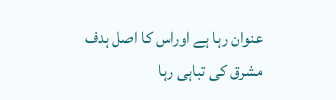عنوان رہا ہے اوراس کا اصل ہدف مشرق کی تباہی رہا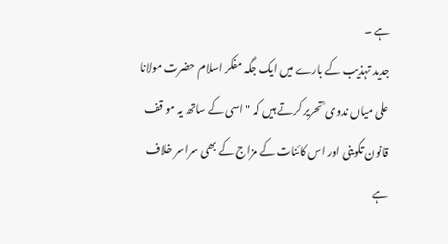ہے ۔
جدید تہذیب کے بارے میں ایک جگہ مفکر اسلام حضرت مولانا علی میاں ندوی ؒ تحریر کرتے ہیں کہ " اسی کے ساتھ یہ مو قف قانون تکوینی اور اس کائنات کے مزاج کے بھی سراسر خلاف ہے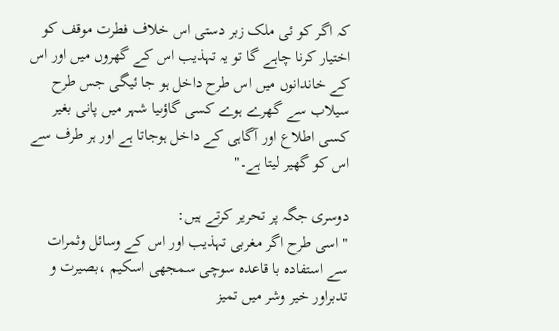کہ اگر کو ئی ملک زبر دستی اس خلاف فطرت موقف کو اختیار کرنا چاہے گا تو یہ تہذیب اس کے گھروں میں اور اس کے خاندانوں میں اس طرح داخل ہو جا ئیگی جس طرح سیلاب سے گھرے ہوے کسی گاؤںیا شہر میں پانی بغیر کسی اطلاع اور آگاہی کے داخل ہوجاتا ہے اور ہر طرف سے اس کو گھیر لیتا ہے۔"

دوسری جگہ پر تحریر کرتے ہیں:
" اسی طرح اگر مغربی تہذیب اور اس کے وسائل وثمرات سے استفادہ با قاعدہ سوچی سمجھی اسکیم ،بصیرت و تدبراور خیر وشر میں تمیز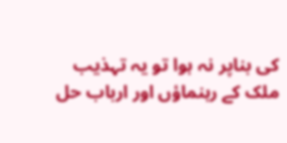کی بناپر نہ ہوا تو یہ تہذیب ملک کے رہنماؤں اور ارباب حل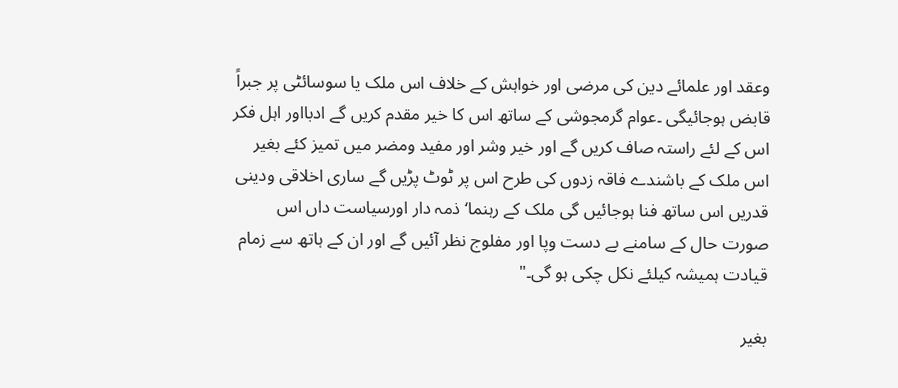وعقد اور علمائے دین کی مرضی اور خواہش کے خلاف اس ملک یا سوسائٹی پر جبراً قابض ہوجائیگی ۔عوام گرمجوشی کے ساتھ اس کا خیر مقدم کریں گے ادبااور اہل فکر اس کے لئے راستہ صاف کریں گے اور خیر وشر اور مفید ومضر میں تمیز کئے بغیر اس ملک کے باشندے فاقہ زدوں کی طرح اس پر ٹوٹ پڑیں گے ساری اخلاقی ودینی قدریں اس ساتھ فنا ہوجائیں گی ملک کے رہنما‘ ذمہ دار اورسیاست داں اس صورت حال کے سامنے بے دست وپا اور مفلوج نظر آئیں گے اور ان کے ہاتھ سے زمام قیادت ہمیشہ کیلئے نکل چکی ہو گی۔"

بغیر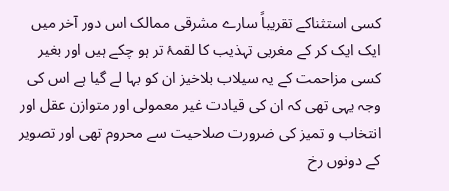کسی استثناکے تقریباً سارے مشرقی ممالک اس دور آخر میں ایک ایک کر کے مغربی تہذیب کا لقمۂ تر ہو چکے ہیں اور بغیر کسی مزاحمت کے یہ سیلاب بلاخیز ان کو بہا لے گیا ہے اس کی وجہ یہی تھی کہ ان کی قیادت غیر معمولی اور متوازن عقل اور انتخاب و تمیز کی ضرورت صلاحیت سے محروم تھی اور تصویر کے دونوں رخ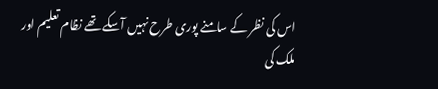اس کی نظر کے سامنے پوری طرح نہیں آسکے تھے نظام تعلیم اور ملک کی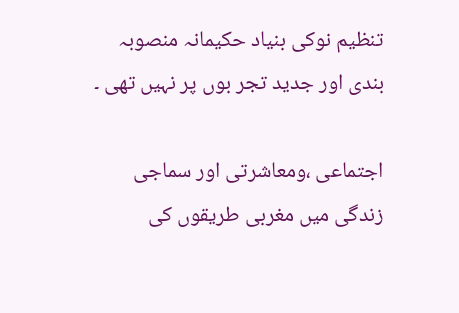تنظیم نوکی بنیاد حکیمانہ منصوبہ بندی اور جدید تجر بوں پر نہیں تھی ۔

اجتماعی ،ومعاشرتی اور سماجی زندگی میں مغربی طریقوں کی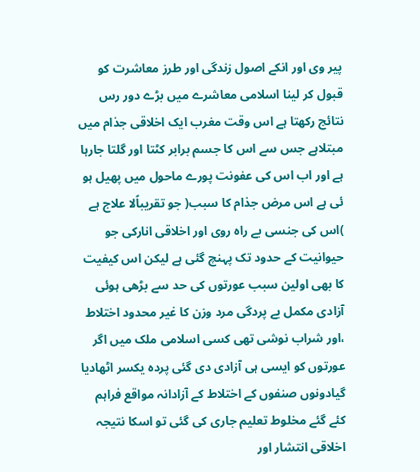پیر وی اور انکے اصول زندگی اور طرز معاشرت کو قبول کر لینا اسلامی معاشرے میں بڑے دور رس نتائج رکھتا ہے اس وقت مغرب ایک اخلاقی جذام میں مبتلاہے جس سے اس کا جسم برابر کٹتا اور گلتا جارہا ہے اور اب اس کی عفونت پورے ماحول میں پھیل ہو ئی ہے اس مرض جذام کا سبب( جو تقریباًلا علاج ہے )اس کی جنسی بے راہ روی اور اخلاقی انارکی جو حیوانیت کے حدود تک پہنچ گئی ہے لیکن اس کیفیت کا بھی اولین سبب عورتوں کی حد سے بڑھی ہوئی آزادی مکمل بے پردگی مرد وزن کا غیر محدود اختلاط ،اور شراب نوشی تھی کسی اسلامی ملک میں اگر عورتوں کو ایسی ہی آزادی دی گئی پردہ یکسر اٹھادیا گیادونوں صنفوں کے اختلاط کے آزادانہ مواقع فراہم کئے گئے مخلوط تعلیم جاری کی گئی تو اسکا نتیجہ اخلاقی انتشار اور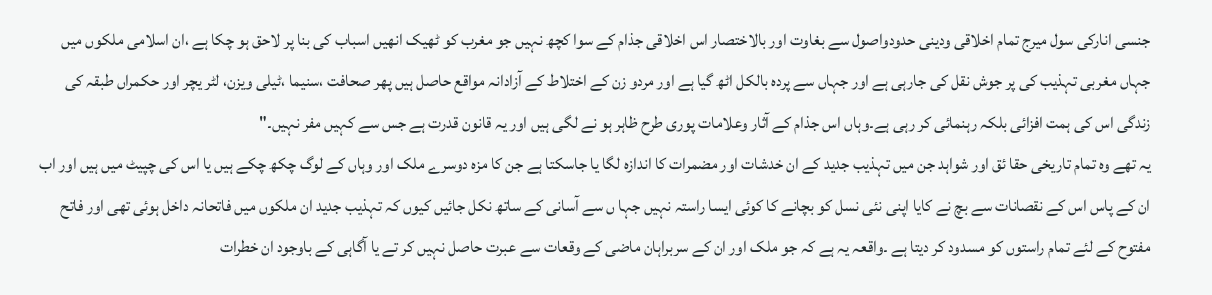جنسی انارکی سول میرج تمام اخلاقی ودینی حدودواصول سے بغاوت اور بالاختصار اس اخلاقی جذام کے سوا کچھ نہیں جو مغرب کو ٹھیک انھیں اسباب کی بنا پر لاحق ہو چکا ہے ،ان اسلامی ملکوں میں جہاں مغربی تہذیب کی پر جوش نقل کی جارہی ہے اور جہاں سے پردہ بالکل اٹھ گیا ہے اور مردو زن کے اختلاط کے آزادانہ مواقع حاصل ہیں پھر صحافت ،سنیما ،ٹیلی ویزن، لٹر یچر اور حکمراں طبقہ کی زندگی اس کی ہمت افزائی بلکہ رہنمائی کر رہی ہے۔وہاں اس جذام کے آثار وعلامات پوری طرح ظاہر ہو نے لگی ہیں اور یہ قانون قدرت ہے جس سے کہیں مفر نہیں۔"
یہ تھے وہ تمام تاریخی حقا ئق اور شواہد جن میں تہذیب جدید کے ان خدشات اور مضمرات کا اندازہ لگا یا جاسکتا ہے جن کا مزہ دوسرے ملک اور وہاں کے لوگ چکھ چکے ہیں یا اس کی چپیٹ میں ہیں اور اب ان کے پاس اس کے نقصانات سے بچ نے کایا اپنی نئی نسل کو بچانے کا کوئی ایسا راستہ نہیں جہا ں سے آسانی کے ساتھ نکل جائیں کیوں کہ تہذیب جدید ان ملکوں میں فاتحانہ داخل ہوئی تھی اور فاتح مفتوح کے لئے تمام راستوں کو مسدود کر دیتا ہے ۔واقعہ یہ ہے کہ جو ملک اور ان کے سربراہان ماضی کے وقعات سے عبرت حاصل نہیں کر تے یا آگاہی کے باوجود ان خطرات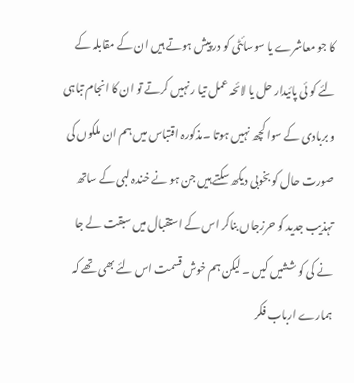کا جو معاشرے یا سوسائٹی کو در پیش ہوتے ہیں ان کے مقابلہ کے لئے کو ئی پائیدار حل یا لائحہ عمل تیا ر نہیں کرتے تو ان کا انجام تباہی و بربادی کے سوا کچھ نہیں ہوتا ۔مذکورہ اقتباس میں ہم ان ملکوں کی صورت حال کو بخوبی دیکھ سکتے ہیں جن ہو نے خندہ لبی کے ساتھ تہذیب جدید کو حرزجاں بناکر اس کے استقبال میں سبقت لے جا نے کی کو ششیں کیں ۔ لیکن ہم خوش قسمت اس لئے بھی تھے کہ ہمارے ارباب فکر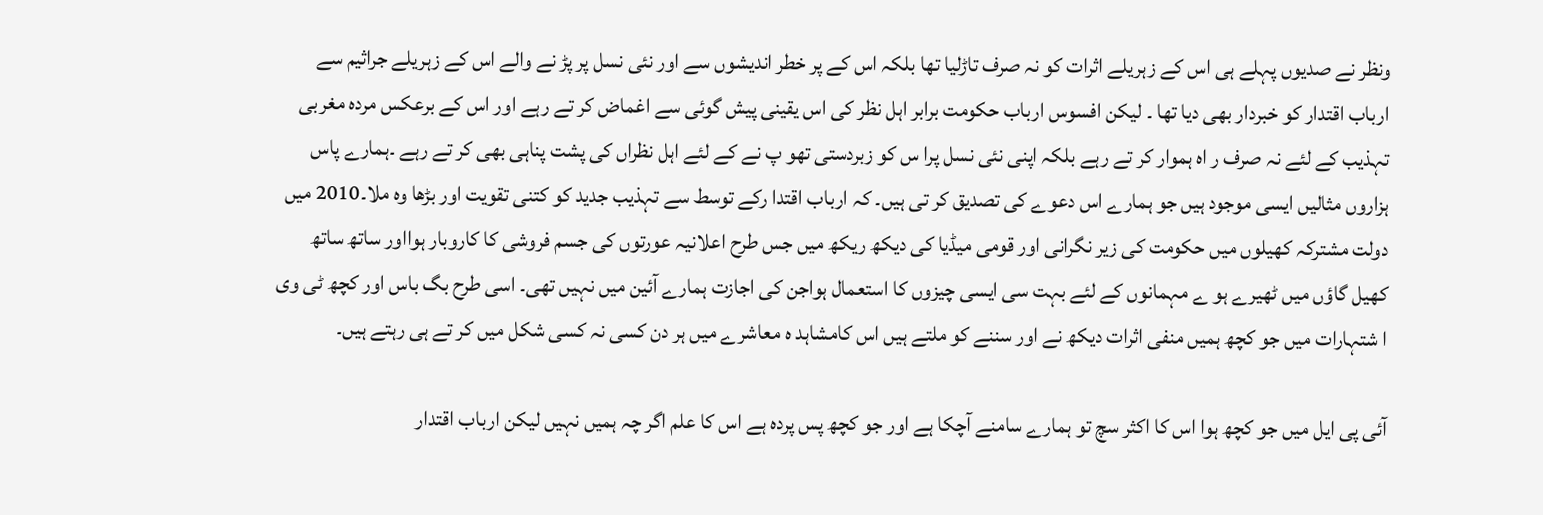ونظر نے صدیوں پہلے ہی اس کے زہریلے اثرات کو نہ صرف تاڑلیا تھا بلکہ اس کے پر خطر اندیشوں سے اور نئی نسل پر پڑ نے والے اس کے زہریلے جراثیم سے ارباب اقتدار کو خبردار بھی دیا تھا ۔ لیکن افسوس ارباب حکومت برابر اہل نظر کی اس یقینی پیش گوئی سے اغماض کر تے رہے اور اس کے برعکس مردہ مغربی تہذیب کے لئے نہ صرف ر اہ ہموار کر تے رہے بلکہ اپنی نئی نسل پرا س کو زبردستی تھو پ نے کے لئے اہل نظراں کی پشت پناہی بھی کر تے رہے ۔ہمارے پاس ہزاروں مثالیں ایسی موجود ہیں جو ہمارے اس دعوے کی تصدیق کر تی ہیں۔ کہ ارباب اقتدا رکے توسط سے تہذیب جدید کو کتنی تقویت اور بڑھا وہ ملا۔2010 میں دولت مشترکہ کھیلوں میں حکومت کی زیر نگرانی اور قومی میڈیا کی دیکھ ریکھ میں جس طرح اعلانیہ عورتوں کی جسم فروشی کا کاروبار ہوااور ساتھ ساتھ کھیل گاؤں میں ٹھیرے ہو ے مہمانوں کے لئے بہت سی ایسی چیزوں کا استعمال ہواجن کی اجازت ہمارے آئین میں نہیں تھی۔ اسی طرح بگ باس اور کچھ ٹی وی ا شتہارات میں جو کچھ ہمیں منفی اثرات دیکھ نے اور سننے کو ملتے ہیں اس کامشاہد ہ معاشرے میں ہر دن کسی نہ کسی شکل میں کر تے ہی رہتے ہیں۔

آئی پی ایل میں جو کچھ ہوا اس کا اکثر سچ تو ہمارے سامنے آچکا ہے اور جو کچھ پس پردہ ہے اس کا علم اگر چہ ہمیں نہیں لیکن ارباب اقتدار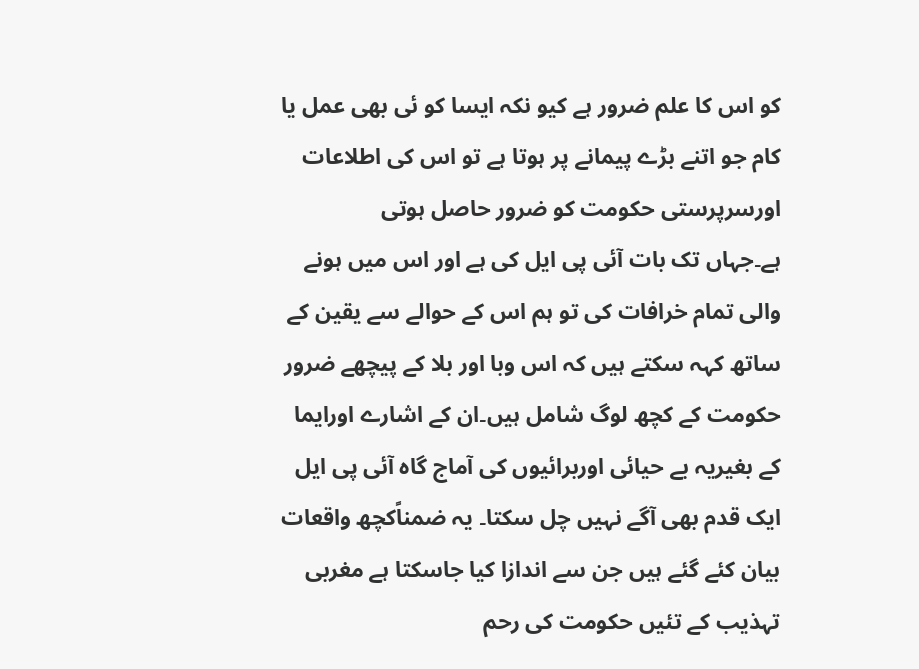کو اس کا علم ضرور ہے کیو نکہ ایسا کو ئی بھی عمل یا کام جو اتنے بڑے پیمانے پر ہوتا ہے تو اس کی اطلاعات اورسرپرستی حکومت کو ضرور حاصل ہوتی
ہے۔جہاں تک بات آئی پی ایل کی ہے اور اس میں ہونے والی تمام خرافات کی تو ہم اس کے حوالے سے یقین کے ساتھ کہہ سکتے ہیں کہ اس وبا اور بلا کے پیچھے ضرور حکومت کے کچھ لوگ شامل ہیں۔ان کے اشارے اورایما کے بغیریہ بے حیائی اوربرائیوں کی آماج گاہ آئی پی ایل ایک قدم بھی آگے نہیں چل سکتا۔ یہ ضمناًکچھ واقعات بیان کئے گئے ہیں جن سے اندازا کیا جاسکتا ہے مغربی تہذیب کے تئیں حکومت کی رحم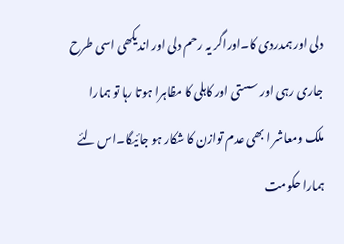دلی اور ہمدردی کا۔اوراگر یہ رحم دلی اور اندیکھی اسی طرح جاری رہی اور سستی اور کاہلی کا مظاہرا ہوتا رہا تو ہمارا ملک ومعاشر ا بھی عدم توازن کا شکار ہو جائیگا۔اس لئے ہمارا حکومت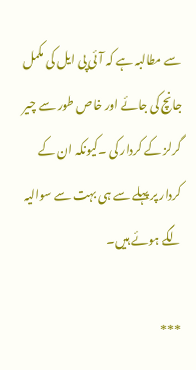سے مطالبہ ہے کہ آئی پی ایل کی مکمل جانچ کی جائے اور خاص طور سے چیر گرلز کے کردار کی ۔کیونکہ ان کے کردار پر پہلے سے ہی بہت سے سوالیہ لگے ہوئے ہیں۔

***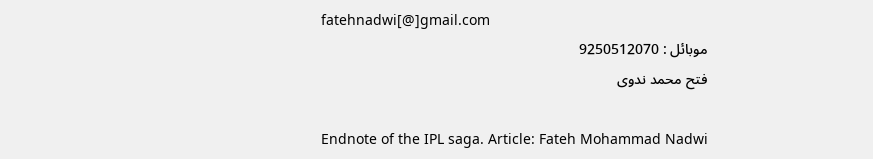fatehnadwi[@]gmail.com
موبائل : 9250512070
فتح محمد ندوی

Endnote of the IPL saga. Article: Fateh Mohammad Nadwi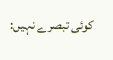کوئی تبصرے نہیں: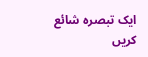ایک تبصرہ شائع کریں